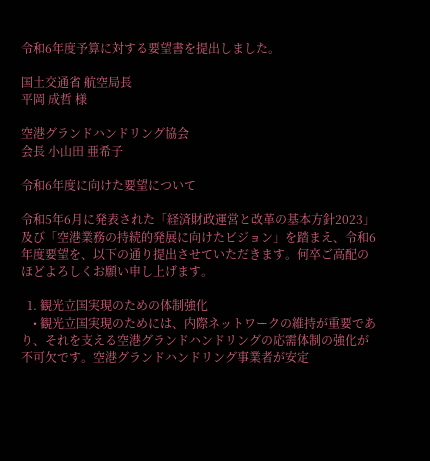令和6年度予算に対する要望書を提出しました。

国土交通省 航空局長
平岡 成哲 様

空港グランドハンドリング協会
会長 小山田 亜希子

令和6年度に向けた要望について

令和5年6月に発表された「経済財政運営と改革の基本方針2023」及び「空港業務の持続的発展に向けたビジョン」を踏まえ、令和6年度要望を、以下の通り提出させていただきます。何卒ご高配のほどよろしくお願い申し上げます。

  1. 観光立国実現のための体制強化
    • 観光立国実現のためには、内際ネットワークの維持が重要であり、それを支える空港グランドハンドリングの応需体制の強化が不可欠です。空港グランドハンドリング事業者が安定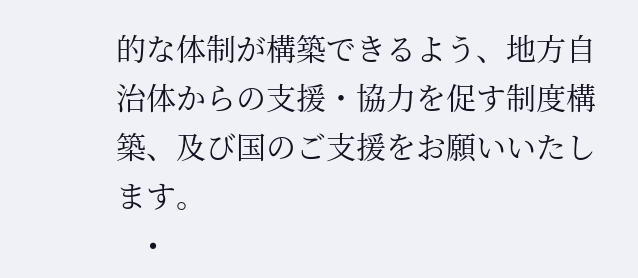的な体制が構築できるよう、地方自治体からの支援・協力を促す制度構築、及び国のご支援をお願いいたします。
    •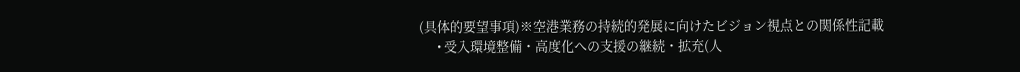(具体的要望事項)※空港業務の持続的発展に向けたビジョン視点との関係性記載
      • 受入環境整備・高度化への支援の継続・拡充(人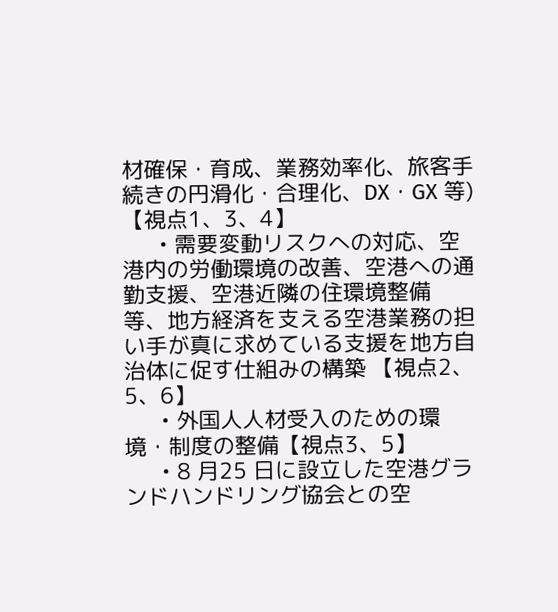材確保・育成、業務効率化、旅客手続きの円滑化・合理化、DX・GX 等) 【視点1、3、4】
      • 需要変動リスクへの対応、空港内の労働環境の改善、空港への通勤支援、空港近隣の住環境整備 等、地方経済を支える空港業務の担い手が真に求めている支援を地方自治体に促す仕組みの構築 【視点2、5、6】
      • 外国人人材受入のための環境・制度の整備【視点3、5】
      • 8 月25 日に設立した空港グランドハンドリング協会との空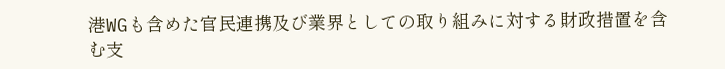港WGも含めた官民連携及び業界としての取り組みに対する財政措置を含む支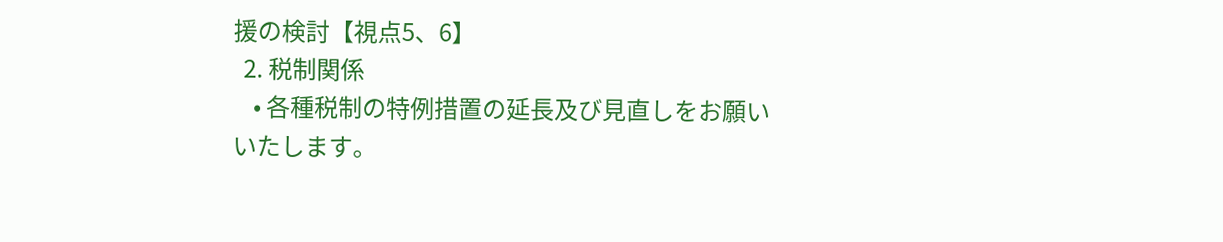援の検討【視点5、6】
  2. 税制関係
    • 各種税制の特例措置の延長及び見直しをお願いいたします。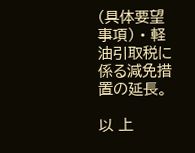(具体要望事項) • 軽油引取税に係る減免措置の延長。

以 上